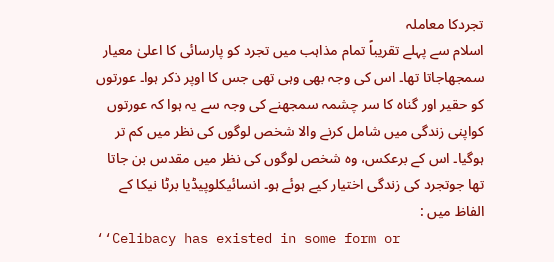تجردکا معاملہ
اسلام سے پہلے تقریباً تمام مذاہب میں تجرد کو پارسائی کا اعلیٰ معیار سمجھاجاتا تھا۔ اس کی وجہ بھی وہی تھی جس کا اوپر ذکر ہوا۔ عورتوں کو حقیر اور گناہ کا سر چشمہ سمجھنے کی وجہ سے یہ ہوا کہ عورتوں کواپنی زندگی میں شامل کرنے والا شخص لوگوں کی نظر میں کم تر ہوگیا۔ اس کے برعکس، وہ شخص لوگوں کی نظر میں مقدس بن جاتا تھا جوتجرد کی زندگی اختیار کیے ہوئے ہو۔ انسائیکلوپیڈیا برٹا نیکا کے الفاظ میں :
‘‘Celibacy has existed in some form or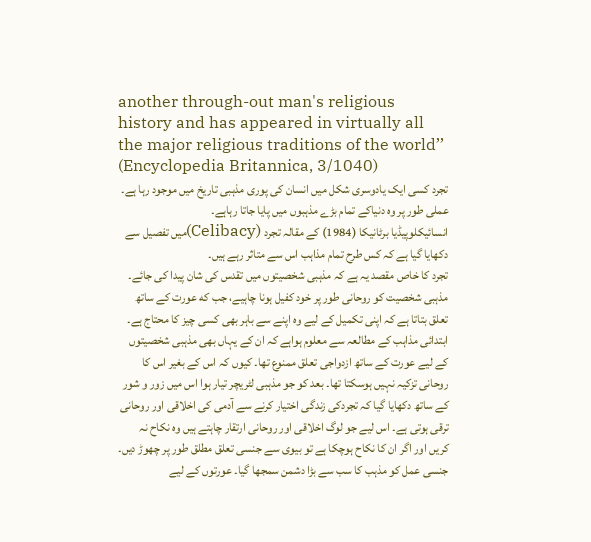another through-out man's religious history and has appeared in virtually all the major religious traditions of the world’’
(Encyclopedia Britannica, 3/1040)
تجرد کسی ایک یادوسری شکل میں انسان کی پوری مذہبی تاریخ میں موجود رہا ہے۔ عملی طور پر وہ دنیاکے تمام بڑے مذہبوں میں پایا جاتا رہاہے۔
انسائیکلوپیڈیا برٹانیکا (1984) کے مقالہ تجرد (Celibacy)میں تفصیل سے دکھایا گیا ہے کہ کس طرح تمام مذاہب اس سے متاثر رہے ہیں۔
تجرد کا خاص مقصد یہ ہے کہ مذہبی شخصیتوں میں تقدس کی شان پیدا کی جائے۔ مذہبی شخصیت کو روحانی طور پر خود کفیل ہونا چاہیے، جب که عورت کے ساتھ تعلق بتاتا ہے کہ اپنی تکمیل کے لیے وہ اپنے سے باہر بھی کسی چیز کا محتاج ہے۔ ابتدائی مذاہب کے مطالعہ سے معلوم ہواہے کہ ان کے یہاں بھی مذہبی شخصیتوں کے لیے عورت کے ساتھ ازدواجی تعلق ممنوع تھا۔ کیوں کہ اس کے بغیر اس کا روحانی تزکیہ نہیں ہوسکتا تھا۔ بعد کو جو مذہبی لٹریچر تیار ہوا اس میں زور و شور کے ساتھ دکھایا گیا کہ تجردکی زندگی اختیار کرنے سے آدمی کی اخلاقی اور روحانی ترقی ہوتی ہے۔ اس لیے جو لوگ اخلاقی اور روحانی ارتقار چاہتے ہیں وہ نکاح نہ کریں اور اگر ان کا نکاح ہوچکا ہے تو بیوی سے جنسی تعلق مطلق طور پر چھوڑ دیں۔ جنسی عمل کو مذہب کا سب سے بڑا دشمن سمجھا گیا۔ عورتوں کے لیے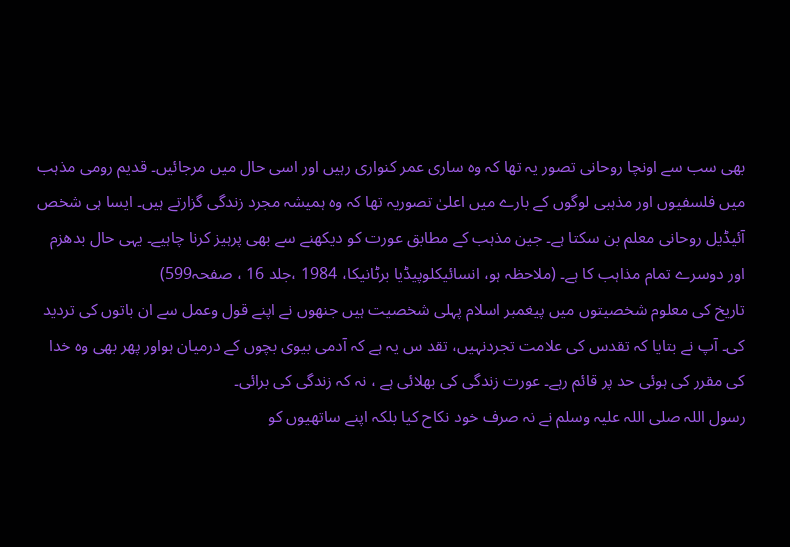بھی سب سے اونچا روحانی تصور یہ تھا کہ وہ ساری عمر کنواری رہیں اور اسی حال میں مرجائیں۔ قدیم رومی مذہب میں فلسفیوں اور مذہبی لوگوں کے بارے میں اعلیٰ تصوریہ تھا کہ وہ ہمیشہ مجرد زندگی گزارتے ہیں۔ ایسا ہی شخص آئیڈیل روحانی معلم بن سکتا ہے۔ جین مذہب کے مطابق عورت کو دیکھنے سے بھی پرہیز کرنا چاہیے۔ یہی حال بدھزم اور دوسرے تمام مذاہب کا ہے۔ (ملاحظہ ہو، انسائیکلوپیڈیا برٹانیکا، 1984 ،جلد 16 ، صفحہ599)
تاریخ کی معلوم شخصیتوں میں پیغمبر اسلام پہلی شخصیت ہیں جنھوں نے اپنے قول وعمل سے ان باتوں کی تردید کی۔ آپ نے بتایا کہ تقدس کی علامت تجردنہیں، تقد س یہ ہے کہ آدمی بیوی بچوں کے درمیان ہواور پھر بھی وہ خدا کی مقرر کی ہوئی حد پر قائم رہے۔ عورت زندگی کی بھلائی ہے ، نہ کہ زندگی کی برائی۔
رسول اللہ صلی اللہ علیہ وسلم نے نہ صرف خود نکاح کیا بلکہ اپنے ساتھیوں کو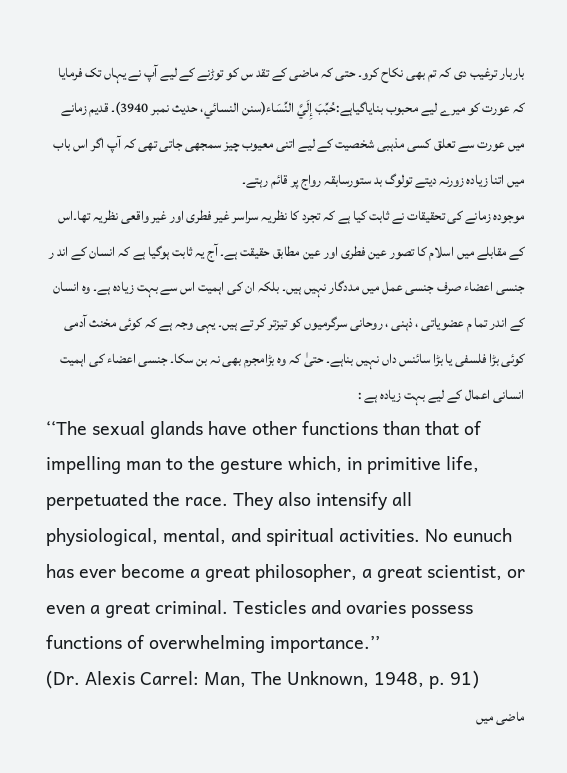باربار ترغیب دی کہ تم بھی نکاح کرو۔ حتی کہ ماضی کے تقد س کو توڑنے کے لیے آپ نے یہاں تک فرمایا کہ عورت کو میرے لیے محبوب بنایاگیاہے:حُبِّبَ إِلَيَّ النِّسَاء(سنن النسائي، حدیث نمبر 3940)۔ قدیم زمانے میں عورت سے تعلق کسی مذہبی شخصیت کے لیے اتنی معیوب چیز سمجھی جاتی تھی کہ آپ اگر اس باب میں اتنا زیادہ زورنہ دیتے تولوگ بد ستورسابقہ رواج پر قائم رہتے۔
موجودہ زمانے کی تحقیقات نے ثابت کیا ہے کہ تجرد کا نظریہ سراسر غیر فطری اور غیر واقعی نظریہ تھا۔اس کے مقابلے میں اسلام کا تصور عین فطری اور عین مطابق حقیقت ہے۔ آج یہ ثابت ہوگیا ہے کہ انسان کے اند ر جنسی اعضاء صرف جنسی عمل میں مددگار نہیں ہیں۔ بلکہ ان کی اہمیت اس سے بہت زیادہ ہے۔ وہ انسان کے اندر تما م عضویاتی ، ذہنی ، روحانی سرگرمیوں کو تیزتر کر تے ہیں۔ یہی وجہ ہے کہ کوئی مخنث آدمی کوئی بڑا فلسفی یا بڑا سائنس داں نہیں بناہے۔ حتیٰ کہ وہ بڑامجرم بھی نہ بن سکا۔ جنسی اعضاء کی اہمیت انسانی اعمال کے لیے بہت زیادہ ہے :
‘‘The sexual glands have other functions than that of impelling man to the gesture which, in primitive life, perpetuated the race. They also intensify all physiological, mental, and spiritual activities. No eunuch has ever become a great philosopher, a great scientist, or even a great criminal. Testicles and ovaries possess functions of overwhelming importance.’’
(Dr. Alexis Carrel: Man, The Unknown, 1948, p. 91)
ماضی میں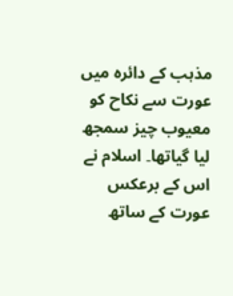مذہب کے دائرہ میں عورت سے نکاح کو معیوب چیز سمجھ لیا گیاتھا۔ اسلام نے اس کے برعکس عورت کے ساتھ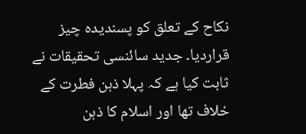نکاح کے تعلق کو پسندیدہ چیز قراردیا۔ جدید سائنسی تحقیقات نے ثابت کیا ہے کہ پہلا ذہن فطرت کے خلاف تھا اور اسلام کا ذہن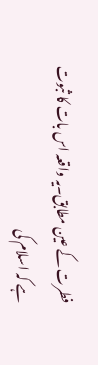فطرت کے عین مطابق۔یہ واقعہ اس بات کا ثبوت ہے کہ اسلام کی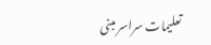تعلیمات سراسر مبنی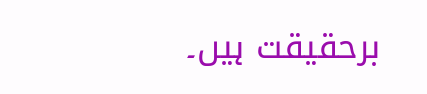برحقیقت ہیں۔